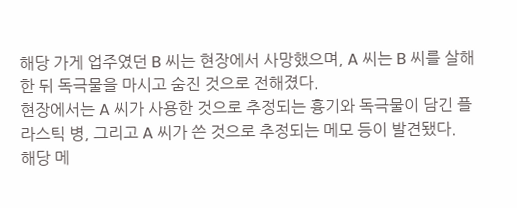해당 가게 업주였던 B 씨는 현장에서 사망했으며, A 씨는 B 씨를 살해한 뒤 독극물을 마시고 숨진 것으로 전해졌다.
현장에서는 A 씨가 사용한 것으로 추정되는 흉기와 독극물이 담긴 플라스틱 병, 그리고 A 씨가 쓴 것으로 추정되는 메모 등이 발견됐다.
해당 메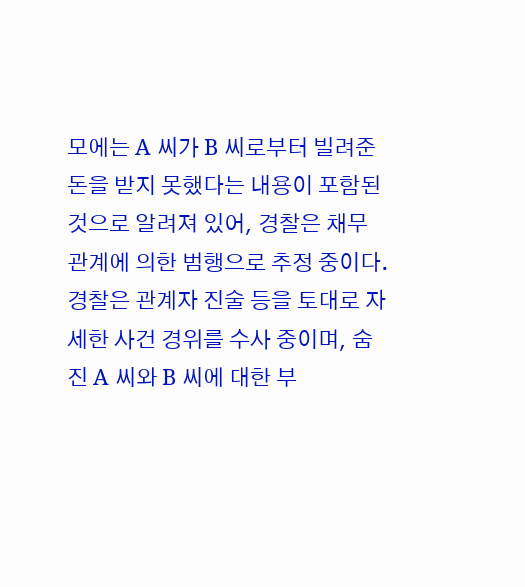모에는 A 씨가 B 씨로부터 빌려준 돈을 받지 못했다는 내용이 포함된 것으로 알려져 있어, 경찰은 채무 관계에 의한 범행으로 추정 중이다.
경찰은 관계자 진술 등을 토대로 자세한 사건 경위를 수사 중이며, 숨진 A 씨와 B 씨에 대한 부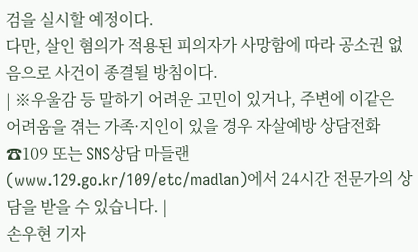검을 실시할 예정이다.
다만, 살인 혐의가 적용된 피의자가 사망함에 따라 공소권 없음으로 사건이 종결될 방침이다.
| ※우울감 등 말하기 어려운 고민이 있거나, 주변에 이같은 어려움을 겪는 가족·지인이 있을 경우 자살예방 상담전화☎109 또는 SNS상담 마들랜(www.129.go.kr/109/etc/madlan)에서 24시간 전문가의 상담을 받을 수 있습니다. |
손우현 기자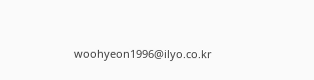woohyeon1996@ilyo.co.kr